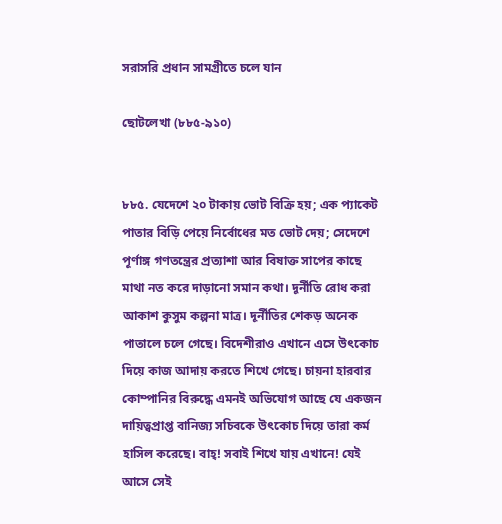সরাসরি প্রধান সামগ্রীতে চলে যান

ছোটলেখা (৮৮৫-৯১০)


৮৮৫. যেদেশে ২০ টাকায় ভোট বিক্রি হয়; এক প্যাকেট পাতার বিড়ি পেয়ে নির্বোধের মত ভোট দেয়; সেদেশে পূর্ণাঙ্গ গণতন্ত্রের প্রত্যাশা আর বিষাক্ত সাপের কাছে মাথা নত করে দাড়ানো সমান কথা। দূর্নীতি রোধ করা আকাশ কুসুম কল্পনা মাত্র। দূর্নীতির শেকড় অনেক পাতালে চলে গেছে। বিদেশীরাও এখানে এসে উৎকোচ দিয়ে কাজ আদায় করতে শিখে গেছে। চায়না হারবার কোম্পানির বিরুদ্ধে এমনই অভিযোগ আছে যে একজন দায়িত্বপ্রাপ্ত বানিজ্য সচিবকে উৎকোচ দিয়ে তারা কর্ম হাসিল করেছে। বাহ্! সবাই শিখে যায় এখানে! যেই আসে সেই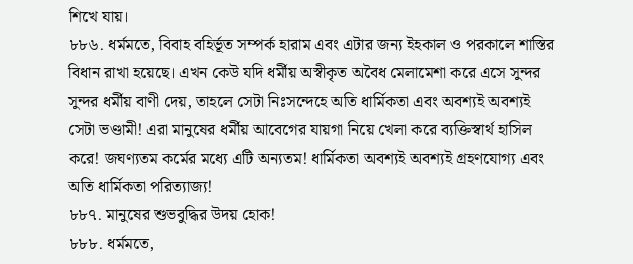শিখে যায়।
৮৮৬. ধর্মমতে, বিবাহ বহির্ভূত সম্পর্ক হারাম এবং এটার জন্য ইহকাল ও পরকালে শাস্তির বিধান রাখা হয়েছে। এখন কেউ যদি ধর্মীয় অস্বীকৃত অবৈধ মেলামেশা করে এসে সুন্দর সুন্দর ধর্মীয় বাণী দেয়, তাহলে সেটা নিঃসন্দেহে অতি ধার্মিকতা এবং অবশ্যই অবশ্যই সেটা ভণ্ডামী! এরা মানুষের ধর্মীয় আবেগের যায়গা নিয়ে খেলা করে ব্যক্তিস্বার্থ হাসিল করে! জঘণ্যতম কর্মের মধ্যে এটি অন্যতম! ধার্মিকতা অবশ্যই অবশ্যই গ্রহণযোগ্য এবং অতি ধার্মিকতা পরিত্যাজ্য!
৮৮৭. মানুষের শুভবুদ্ধির উদয় হোক!
৮৮৮. ধর্মমতে,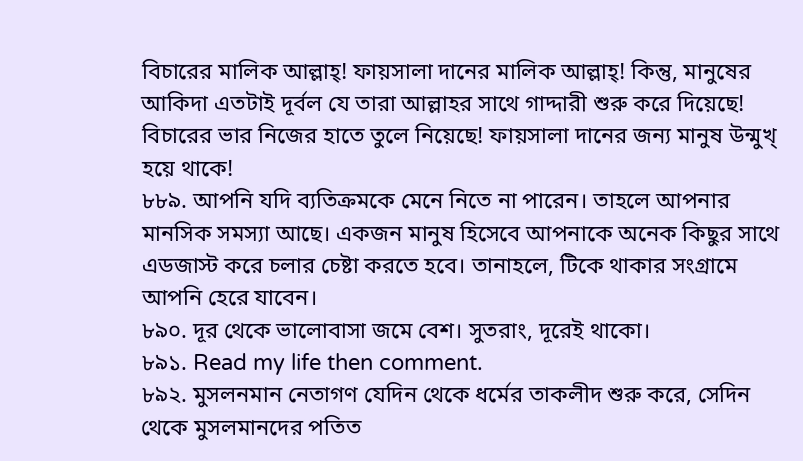বিচারের মালিক আল্লাহ্! ফায়সালা দানের মালিক আল্লাহ্! কিন্তু, মানুষের আকিদা এতটাই দূর্বল যে তারা আল্লাহর সাথে গাদ্দারী শুরু করে দিয়েছে! বিচারের ভার নিজের হাতে তুলে নিয়েছে! ফায়সালা দানের জন্য মানুষ উন্মুখ্ হয়ে থাকে!
৮৮৯. আপনি যদি ব্যতিক্রমকে মেনে নিতে না পারেন। তাহলে আপনার মানসিক সমস্যা আছে। একজন মানুষ হিসেবে আপনাকে অনেক কিছুর সাথে এডজাস্ট করে চলার চেষ্টা করতে হবে। তানাহলে, টিকে থাকার সংগ্রামে আপনি হেরে যাবেন।
৮৯০. দূর থেকে ভালোবাসা জমে বেশ। সুতরাং, দূরেই থাকো।
৮৯১. Read my life then comment.
৮৯২. মুসলনমান নেতাগণ যেদিন থেকে ধর্মের তাকলীদ শুরু করে, সেদিন থেকে মুসলমানদের পতিত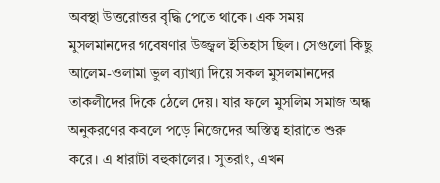অবস্থা উত্তরোত্তর বৃদ্ধি পেতে থাকে। এক সময় মুসলমানদের গবেষণার উজ্জ্বল ইতিহাস ছিল। সেগুলো কিছু আলেম-ওলামা ভুল ব্যাখ্যা দিয়ে সকল মুসলমানদের তাকলীদের দিকে ঠেলে দেয়। যার ফলে মুসলিম সমাজ অন্ধ অনুকরণের কবলে পড়ে নিজেদের অস্তিত্ব হারাতে শুরু করে। এ ধারাটা বহুকালের। সুতরাং, এখন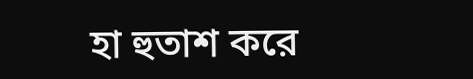হা হুতাশ করে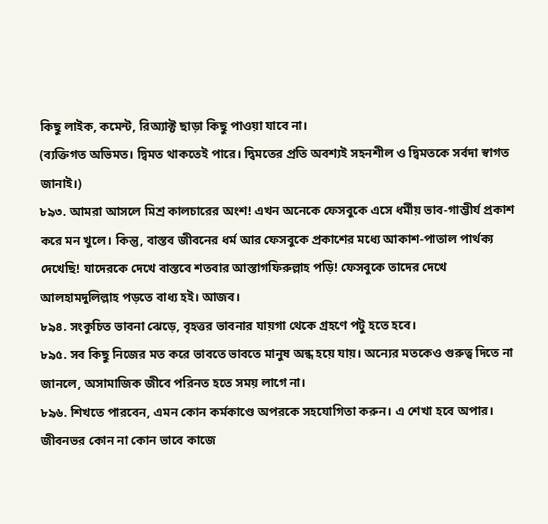কিছু লাইক, কমেন্ট, রিঅ্যাক্ট ছাড়া কিছু পাওয়া যাবে না।
(ব্যক্তিগত অভিমত। দ্বিমত থাকতেই পারে। দ্বিমতের প্রতি অবশ্যই সহনশীল ও দ্বিমতকে সর্বদা স্বাগত জানাই।)
৮৯৩. আমরা আসলে মিশ্র কালচারের অংশ! এখন অনেকে ফেসবুকে এসে ধর্মীয় ভাব-গাম্ভীর্য প্রকাশ করে মন খুলে। কিন্তু, বাস্তব জীবনের ধর্ম আর ফেসবুকে প্রকাশের মধ্যে আকাশ-পাতাল পার্থক্য দেখেছি! যাদেরকে দেখে বাস্তবে শতবার আস্তাগফিরুল্লাহ পড়ি! ফেসবুকে তাদের দেখে আলহামদুলিল্লাহ পড়তে বাধ্য হই। আজব।
৮৯৪. সংকুচিত ভাবনা ঝেড়ে, বৃহত্তর ভাবনার যায়গা থেকে গ্রহণে পটু হতে হবে।
৮৯৫. সব কিছু নিজের মত করে ভাবতে ভাবতে মানুষ অন্ধ হয়ে যায়। অন্যের মতকেও গুরুত্ব দিতে না জানলে, অসামাজিক জীবে পরিনত হতে সময় লাগে না।
৮৯৬. শিখতে পারবেন, এমন কোন কর্মকাণ্ডে অপরকে সহযোগিতা করুন। এ শেখা হবে অপার। জীবনভর কোন না কোন ভাবে কাজে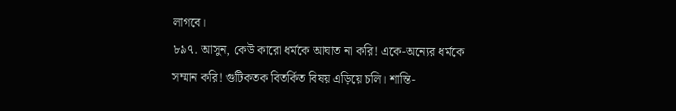লাগবে।
৮৯৭. আসুন, কেউ কারো ধর্মকে আঘাত না করি! একে-অন্যের ধর্মকে সম্মান করি! গুটিকতক বিতর্কিত বিষয় এড়িয়ে চলি। শান্তি-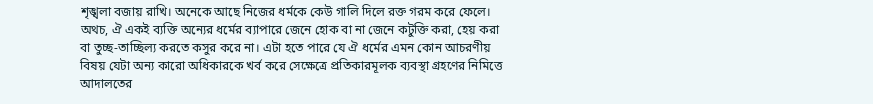শৃঙ্খলা বজায় রাখি। অনেকে আছে নিজের ধর্মকে কেউ গালি দিলে রক্ত গরম করে ফেলে। অথচ, ঐ একই ব্যক্তি অন্যের ধর্মের ব্যাপারে জেনে হোক বা না জেনে কটুক্তি করা, হেয় করা বা তুচ্ছ-তাচ্ছিল্য করতে কসুর করে না। এটা হতে পারে যে ঐ ধর্মের এমন কোন আচরণীয় বিষয় যেটা অন্য কারো অধিকারকে খর্ব করে সেক্ষেত্রে প্রতিকারমূলক ব্যবস্থা গ্রহণের নিমিত্তে আদালতের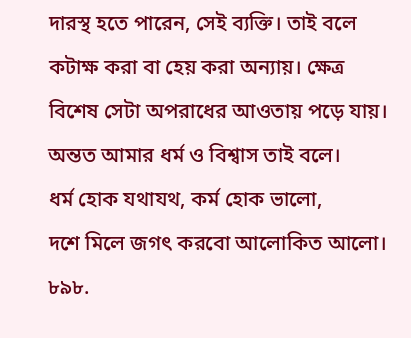দারস্থ হতে পারেন, সেই ব্যক্তি। তাই বলে কটাক্ষ করা বা হেয় করা অন্যায়। ক্ষেত্র বিশেষ সেটা অপরাধের আওতায় পড়ে যায়। অন্তত আমার ধর্ম ও বিশ্বাস তাই বলে।
ধর্ম হোক যথাযথ, কর্ম হোক ভালো,
দশে মিলে জগৎ করবো আলোকিত আলো।
৮৯৮.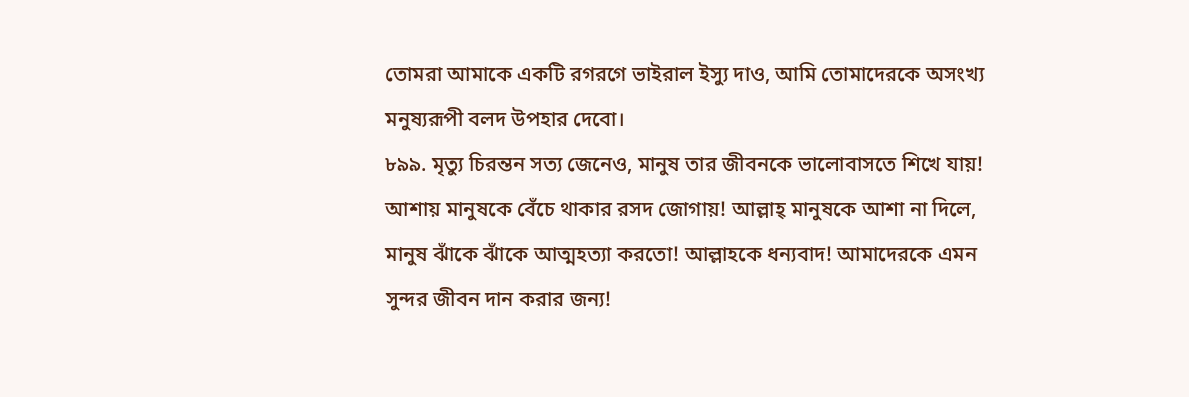তোমরা আমাকে একটি রগরগে ভাইরাল ইস্যু দাও, আমি তোমাদেরকে অসংখ্য মনুষ্যরূপী বলদ উপহার দেবো।
৮৯৯. মৃত্যু চিরন্তন সত্য জেনেও, মানুষ তার জীবনকে ভালোবাসতে শিখে যায়! আশায় মানুষকে বেঁচে থাকার রসদ জোগায়! আল্লাহ্ মানুষকে আশা না দিলে, মানুষ ঝাঁকে ঝাঁকে আত্মহত্যা করতো! আল্লাহকে ধন্যবাদ! আমাদেরকে এমন সুন্দর জীবন দান করার জন্য!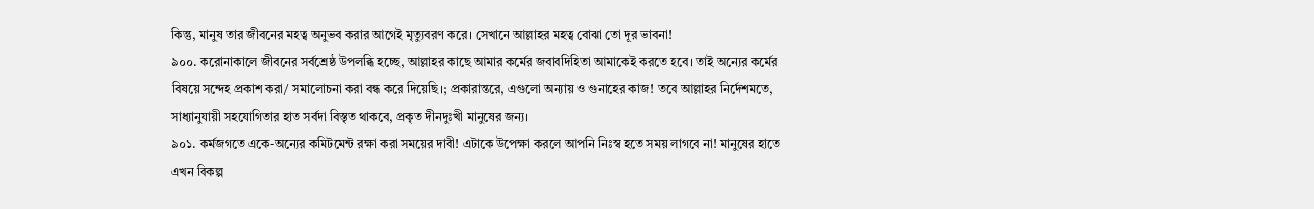কিন্তু, মানুষ তার জীবনের মহত্ব অনুভব করার আগেই মৃত্যুবরণ করে। সেখানে আল্লাহর মহত্ব বোঝা তো দূর ভাবনা!
৯০০. করোনাকালে জীবনের সর্বশ্রেষ্ঠ উপলব্ধি হচ্ছে, আল্লাহর কাছে আমার কর্মের জবাবদিহিতা আমাকেই করতে হবে। তাই অন্যের কর্মের বিষয়ে সন্দেহ প্রকাশ করা/ সমালোচনা করা বন্ধ করে দিয়েছি।; প্রকারান্তরে, এগুলো অন্যায় ও গুনাহের কাজ! তবে আল্লাহর নির্দেশমতে, সাধ্যানুযায়ী সহযোগিতার হাত সর্বদা বিস্তৃত থাকবে, প্রকৃত দীনদুঃখী মানুষের জন্য।
৯০১. কর্মজগতে একে-অন্যের কমিটমেন্ট রক্ষা করা সময়ের দাবী! এটাকে উপেক্ষা করলে আপনি নিঃস্ব হতে সময় লাগবে না! মানুষের হাতে এখন বিকল্প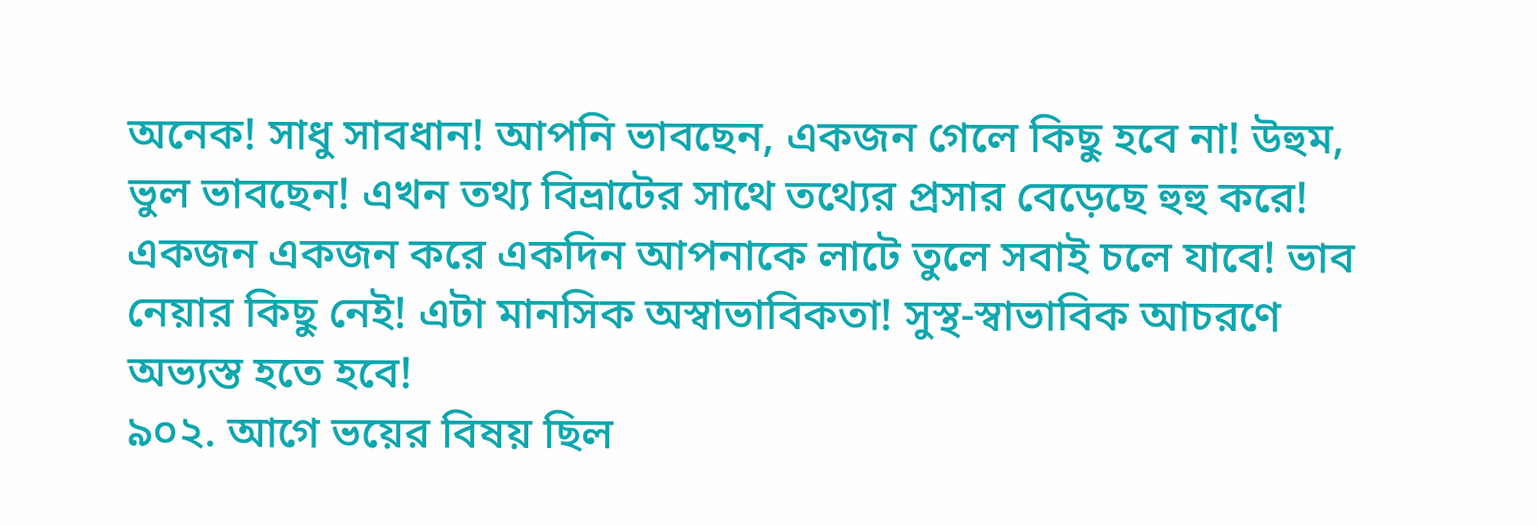অনেক! সাধু সাবধান! আপনি ভাবছেন, একজন গেলে কিছু হবে না! উহুম, ভুল ভাবছেন! এখন তথ্য বিভ্রাটের সাথে তথ্যের প্রসার বেড়েছে হুহু করে! একজন একজন করে একদিন আপনাকে লাটে তুলে সবাই চলে যাবে! ভাব নেয়ার কিছু নেই! এটা মানসিক অস্বাভাবিকতা! সুস্থ-স্বাভাবিক আচরণে অভ্যস্ত হতে হবে!
৯০২. আগে ভয়ের বিষয় ছিল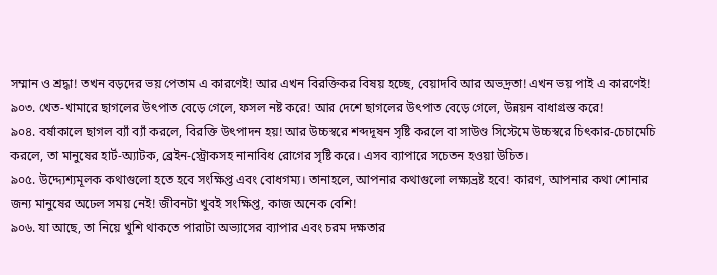সম্মান ও শ্রদ্ধা! তখন বড়দের ভয় পেতাম এ কারণেই! আর এখন বিরক্তিকর বিষয় হচ্ছে, বেয়াদবি আর অভদ্রতা! এখন ভয় পাই এ কারণেই!
৯০৩. খেত-খামারে ছাগলের উৎপাত বেড়ে গেলে, ফসল নষ্ট করে! আর দেশে ছাগলের উৎপাত বেড়ে গেলে, উন্নয়ন বাধাগ্রস্ত করে!
৯০৪. বর্ষাকালে ছাগল ব্যাঁ ব্যাঁ করলে, বিরক্তি উৎপাদন হয়! আর উচ্চস্বরে শব্দদূষন সৃষ্টি করলে বা সাউণ্ড সিস্টেমে উচ্চস্বরে চিৎকার-চেচামেচি করলে, তা মানুষের হার্ট-অ্যাটক, ব্রেইন-স্ট্রোকসহ নানাবিধ রোগের সৃষ্টি করে। এসব ব্যাপারে সচেতন হওয়া উচিত।
৯০৫. উদ্দ্যেশ্যমূলক কথাগুলো হতে হবে সংক্ষিপ্ত এবং বোধগম্য। তানাহলে, আপনার কথাগুলো লক্ষ্যভ্রষ্ট হবে! কারণ, আপনার কথা শোনার জন্য মানুষের অঢেল সময় নেই! জীবনটা খুবই সংক্ষিপ্ত, কাজ অনেক বেশি!
৯০৬. যা আছে, তা নিয়ে খুশি থাকতে পারাটা অভ্যাসের ব্যাপার এবং চরম দক্ষতার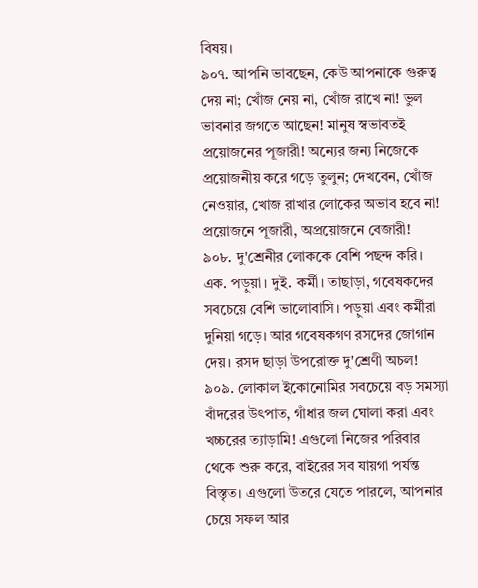বিষয়।
৯০৭. আপনি ভাবছেন, কেউ আপনাকে গুরুত্ব দেয় না; খোঁজ নেয় না, খোঁজ রাখে না! ভুল ভাবনার জগতে আছেন! মানুষ স্বভাবতই প্রয়োজনের পূজারী! অন্যের জন্য নিজেকে প্রয়োজনীয় করে গড়ে তুলুন; দেখবেন, খোঁজ নেওয়ার, খোজ রাখার লোকের অভাব হবে না! প্রয়োজনে পূজারী, অপ্রয়োজনে বেজারী!
৯০৮. দু'শ্রেনীর লোককে বেশি পছন্দ করি। এক. পড়ুয়া। দুই. কর্মী। তাছাড়া, গবেষকদের সবচেয়ে বেশি ভালোবাসি। পড়ুয়া এবং কর্মীরা দুনিয়া গড়ে। আর গবেষকগণ রসদের জোগান দেয়। রসদ ছাড়া উপরোক্ত দু'শ্রেণী অচল!
৯০৯. লোকাল ইকোনোমির সবচেয়ে বড় সমস্যা বাঁদরের উৎপাত, গাঁধার জল ঘোলা করা এবং খচ্চরের ত্যাড়ামি! এগুলো নিজের পরিবার থেকে শুরু করে, বাইরের সব যায়গা পর্যন্ত বিস্তৃত। এগুলো উতরে যেতে পারলে, আপনার চেয়ে সফল আর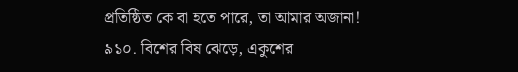প্রতিষ্ঠিত কে বা হতে পারে, তা আমার অজানা!
৯১০. বিশের বিষ ঝেড়ে, একুশের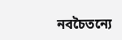নবচৈতন্যে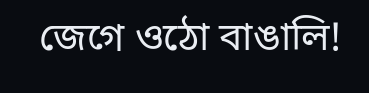জেগে ওঠো বাঙালি!